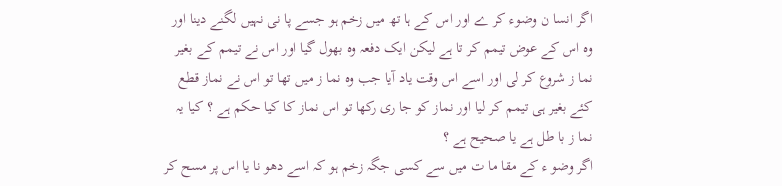اگر انسا ن وضوء کر ے اور اس کے ہا تھ میں زخم ہو جسے پا نی نہیں لگنے دینا اور وہ اس کے عوض تیمم کر تا ہے لیکن ایک دفعہ وہ بھول گیا اور اس نے تیمم کے بغیر نما ز شروع کر لی اور اسے اس وقت یاد آیا جب وہ نما ز میں تھا تو اس نے نماز قطع کئے بغیر ہی تیمم کر لیا اور نماز کو جا ری رکھا تو اس نماز کا کیا حکم ہے ؟ کیا یہ نما ز با طل ہے یا صحیح ہے ؟
اگر وضو ء کے مقا ما ت میں سے کسی جگہ زخم ہو کہ اسے دھو نا یا اس پر مسح کر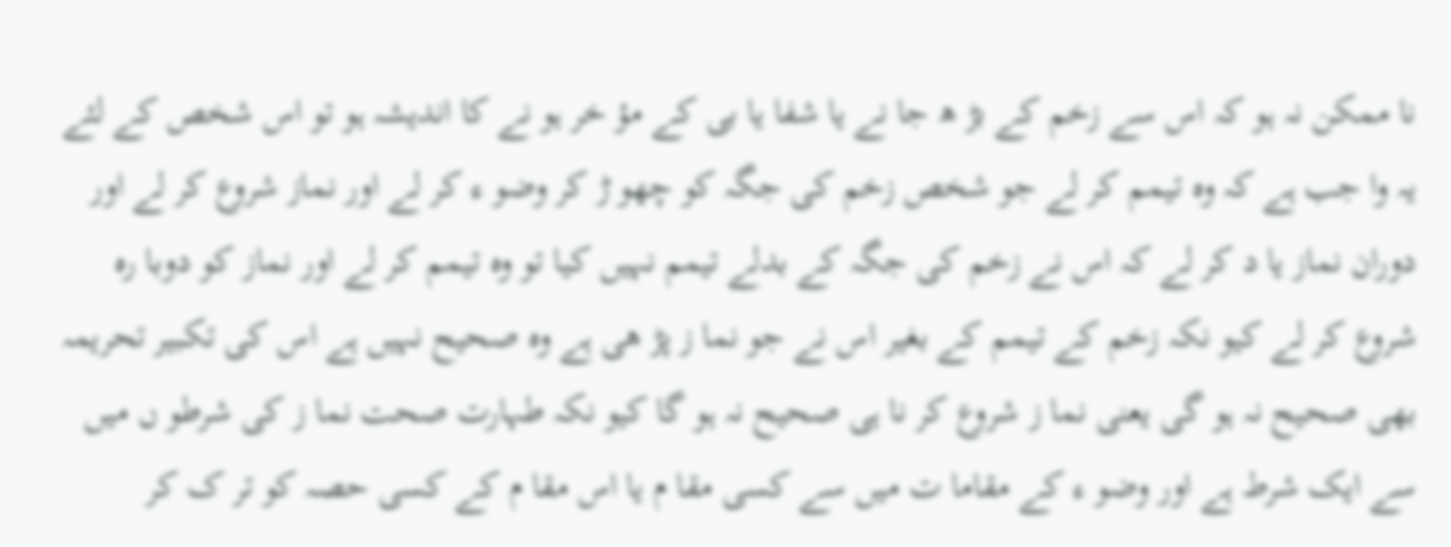نا ممکن نہ ہو کہ اس سے زخم کے بڑ ھ جا نے یا شفا یا بی کے مؤ خر ہو نے کا اندیشہ ہو تو اس شخص کے لئے یہ وا جب ہے کہ وہ تیمم کر لے جو شخص زخم کی جگہ کو چھو ڑ کر وضو ء کر لے اور نماز شروع کر لے اور دوران نماز یا د کر لے کہ اس نے زخم کی جگہ کے بدلے تیمم نہیں کیا تو وہ تیمم کر لے اور نماز کو دوبا رہ شروع کر لے کیو نکہ زخم کے تیمم کے بغیر اس نے جو نما ز پڑ ھی ہے وہ صحیح نہیں ہے اس کی تکبیر تحریمہ بھی صحیح نہ ہو گی یعنی نما ز شروع کر نا ہی صحیح نہ ہو گا کیو نکہ طہارت صحت نما ز کی شرطو ں میں سے ایک شرط ہے اور وضو ء کے مقاما ت میں سے کسی مقا م یا اس مقا م کے کسی حصہ کو تر ک کر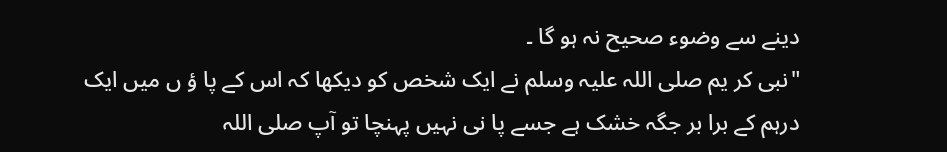دینے سے وضوء صحیح نہ ہو گا ۔
"نبی کر یم صلی اللہ علیہ وسلم نے ایک شخص کو دیکھا کہ اس کے پا ؤ ں میں ایک درہم کے برا بر جگہ خشک ہے جسے پا نی نہیں پہنچا تو آپ صلی اللہ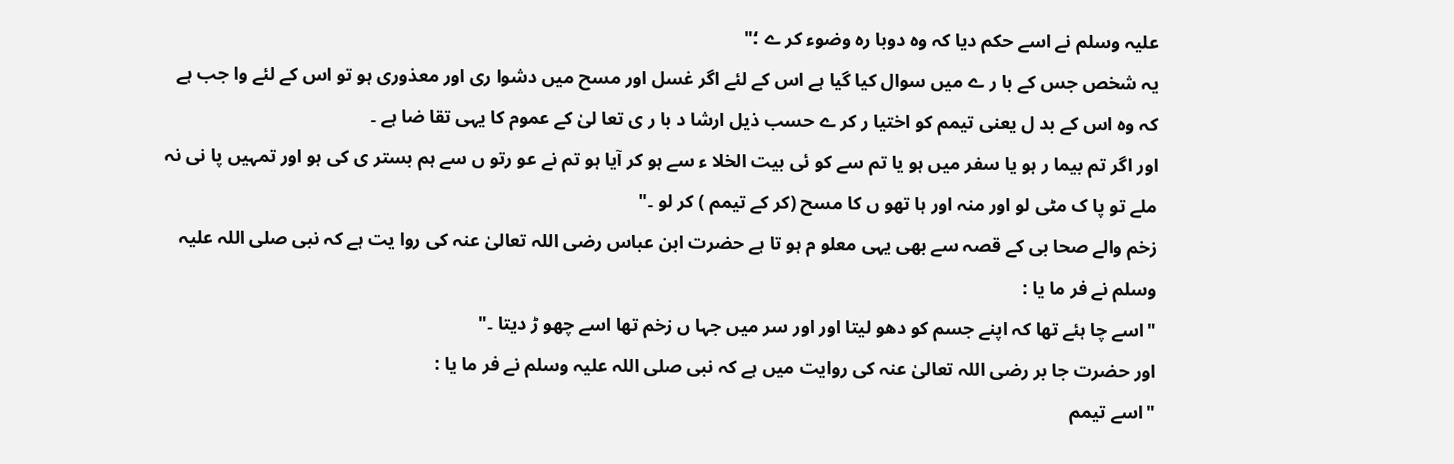علیہ وسلم نے اسے حکم دیا کہ وہ دوبا رہ وضوء کر ے ؛"
یہ شخص جس کے با ر ے میں سوال کیا گیا ہے اس کے لئے اگر غسل اور مسح میں دشوا ری اور معذوری ہو تو اس کے لئے وا جب ہے کہ وہ اس کے بد ل یعنی تیمم کو اختیا ر کر ے حسب ذیل ارشا د با ر ی تعا لیٰ کے عموم کا یہی تقا ضا ہے ۔
اور اگر تم بیما ر ہو یا سفر میں ہو یا تم سے کو ئی بیت الخلا ء سے ہو کر آیا ہو تم نے عو رتو ں سے ہم بستر ی کی ہو اور تمہیں پا نی نہ ملے تو پا ک مٹی لو اور منہ اور ہا تھو ں کا مسح (کر کے تیمم ) کر لو ۔"
زخم والے صحا بی کے قصہ سے بھی یہی معلو م ہو تا ہے حضرت ابن عباس رضی اللہ تعالیٰ عنہ کی روا یت ہے کہ نبی صلی اللہ علیہ وسلم نے فر ما یا :
"اسے چا ہئے تھا کہ اپنے جسم کو دھو لیتا اور اور سر میں جہا ں زخم تھا اسے چھو ڑ دیتا ۔"
اور حضرت جا بر رضی اللہ تعالیٰ عنہ کی روایت میں ہے کہ نبی صلی اللہ علیہ وسلم نے فر ما یا :
"اسے تیمم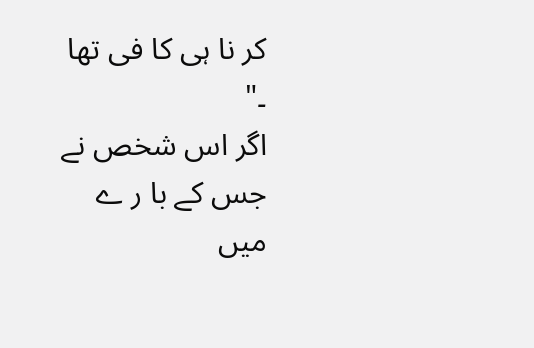کر نا ہی کا فی تھا ۔"
اگر اس شخص نے جس کے با ر ے میں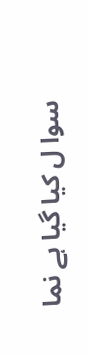سوا ل کیا گیا ہے نما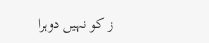ز کو نہیں دوہرا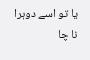یا تو اسے دوہرا نا چا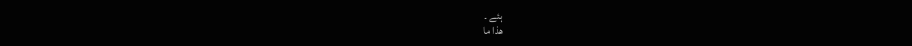ہئے ۔
ھذا ما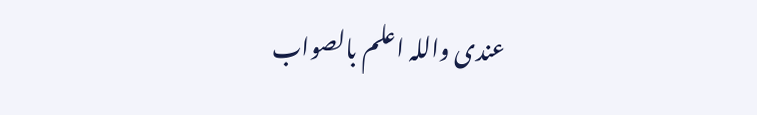عندی واللہ اعلم بالصواب